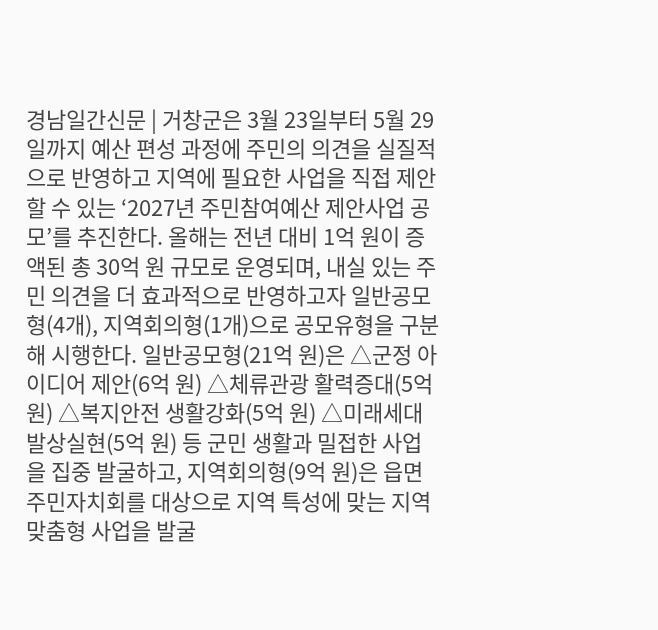경남일간신문 | 거창군은 3월 23일부터 5월 29일까지 예산 편성 과정에 주민의 의견을 실질적으로 반영하고 지역에 필요한 사업을 직접 제안할 수 있는 ‘2027년 주민참여예산 제안사업 공모’를 추진한다. 올해는 전년 대비 1억 원이 증액된 총 30억 원 규모로 운영되며, 내실 있는 주민 의견을 더 효과적으로 반영하고자 일반공모형(4개), 지역회의형(1개)으로 공모유형을 구분해 시행한다. 일반공모형(21억 원)은 △군정 아이디어 제안(6억 원) △체류관광 활력증대(5억 원) △복지안전 생활강화(5억 원) △미래세대 발상실현(5억 원) 등 군민 생활과 밀접한 사업을 집중 발굴하고, 지역회의형(9억 원)은 읍면 주민자치회를 대상으로 지역 특성에 맞는 지역맞춤형 사업을 발굴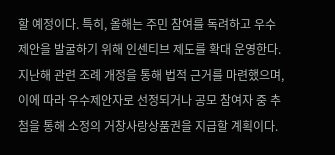할 예정이다. 특히, 올해는 주민 참여를 독려하고 우수 제안을 발굴하기 위해 인센티브 제도를 확대 운영한다. 지난해 관련 조례 개정을 통해 법적 근거를 마련했으며, 이에 따라 우수제안자로 선정되거나 공모 참여자 중 추첨을 통해 소정의 거창사랑상품권을 지급할 계획이다.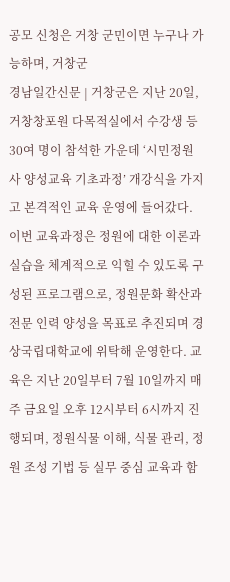공모 신청은 거창 군민이면 누구나 가능하며, 거창군
경남일간신문 | 거창군은 지난 20일, 거창창포원 다목적실에서 수강생 등 30여 명이 참석한 가운데 ‘시민정원사 양성교육 기초과정’ 개강식을 가지고 본격적인 교육 운영에 들어갔다. 이번 교육과정은 정원에 대한 이론과 실습을 체계적으로 익힐 수 있도록 구성된 프로그램으로, 정원문화 확산과 전문 인력 양성을 목표로 추진되며 경상국립대학교에 위탁해 운영한다. 교육은 지난 20일부터 7월 10일까지 매주 금요일 오후 12시부터 6시까지 진행되며, 정원식물 이해, 식물 관리, 정원 조성 기법 등 실무 중심 교육과 함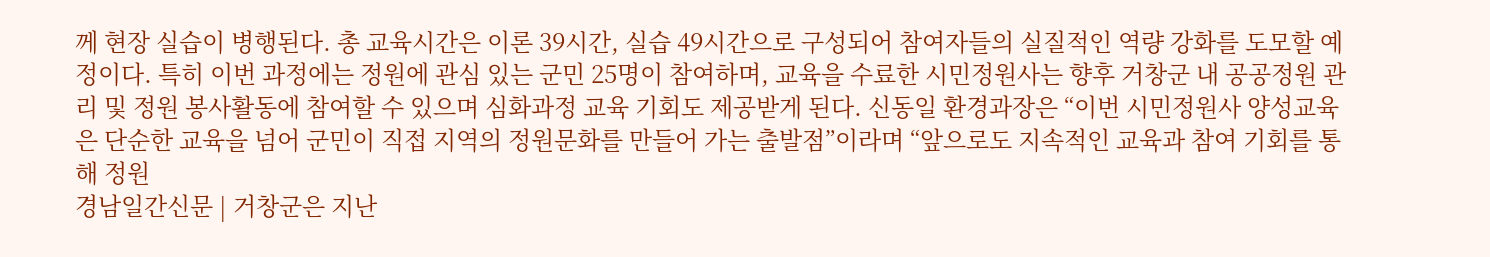께 현장 실습이 병행된다. 총 교육시간은 이론 39시간, 실습 49시간으로 구성되어 참여자들의 실질적인 역량 강화를 도모할 예정이다. 특히 이번 과정에는 정원에 관심 있는 군민 25명이 참여하며, 교육을 수료한 시민정원사는 향후 거창군 내 공공정원 관리 및 정원 봉사활동에 참여할 수 있으며 심화과정 교육 기회도 제공받게 된다. 신동일 환경과장은 “이번 시민정원사 양성교육은 단순한 교육을 넘어 군민이 직접 지역의 정원문화를 만들어 가는 출발점”이라며 “앞으로도 지속적인 교육과 참여 기회를 통해 정원
경남일간신문 | 거창군은 지난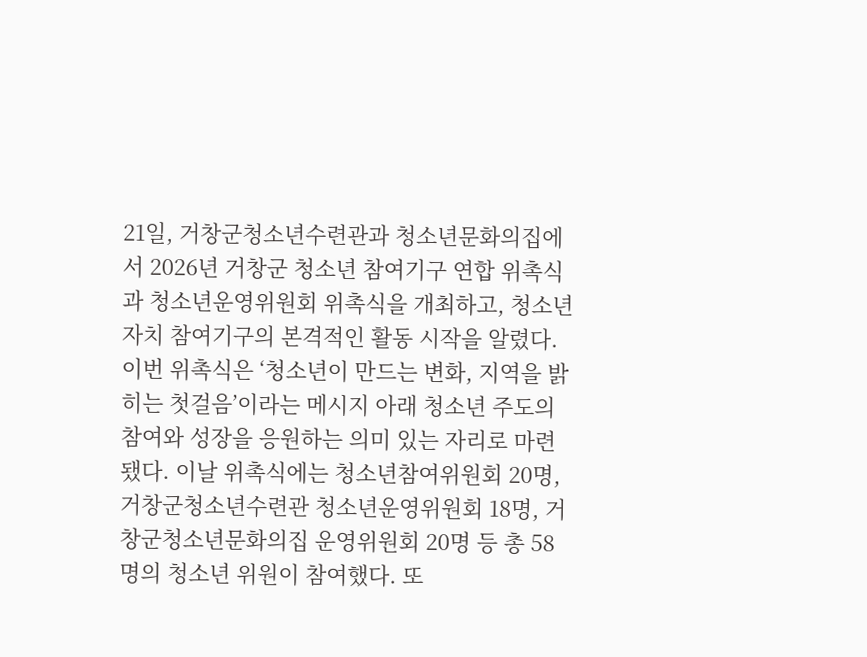21일, 거창군청소년수련관과 청소년문화의집에서 2026년 거창군 청소년 참여기구 연합 위촉식과 청소년운영위원회 위촉식을 개최하고, 청소년 자치 참여기구의 본격적인 활동 시작을 알렸다. 이번 위촉식은 ‘청소년이 만드는 변화, 지역을 밝히는 첫걸음’이라는 메시지 아래 청소년 주도의 참여와 성장을 응원하는 의미 있는 자리로 마련됐다. 이날 위촉식에는 청소년참여위원회 20명, 거창군청소년수련관 청소년운영위원회 18명, 거창군청소년문화의집 운영위원회 20명 등 총 58명의 청소년 위원이 참여했다. 또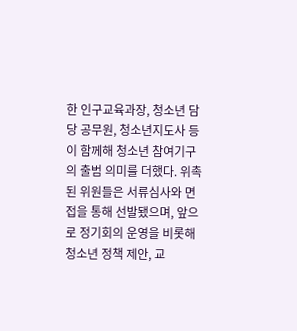한 인구교육과장, 청소년 담당 공무원, 청소년지도사 등이 함께해 청소년 참여기구의 출범 의미를 더했다. 위촉된 위원들은 서류심사와 면접을 통해 선발됐으며, 앞으로 정기회의 운영을 비롯해 청소년 정책 제안, 교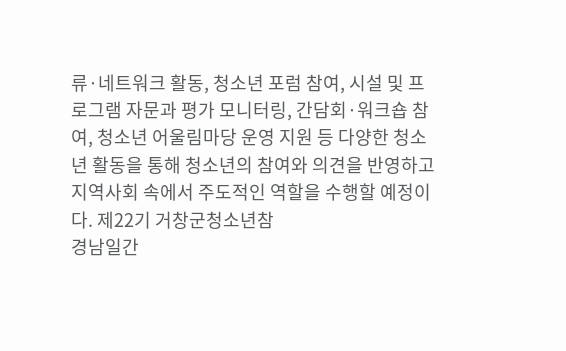류·네트워크 활동, 청소년 포럼 참여, 시설 및 프로그램 자문과 평가 모니터링, 간담회·워크숍 참여, 청소년 어울림마당 운영 지원 등 다양한 청소년 활동을 통해 청소년의 참여와 의견을 반영하고 지역사회 속에서 주도적인 역할을 수행할 예정이다. 제22기 거창군청소년참
경남일간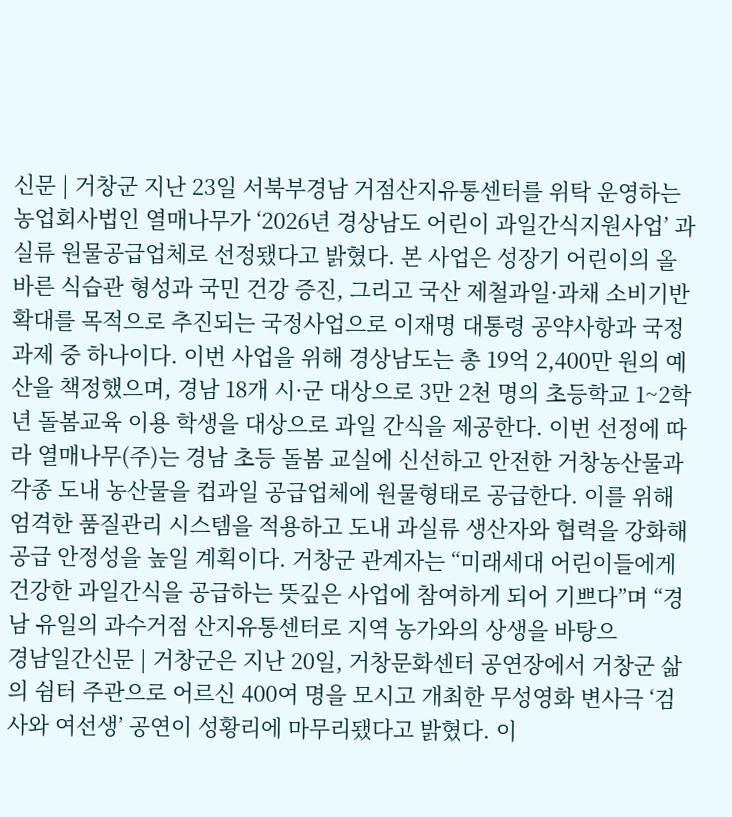신문 | 거창군 지난 23일 서북부경남 거점산지유통센터를 위탁 운영하는 농업회사법인 열매나무가 ‘2026년 경상남도 어린이 과일간식지원사업’ 과실류 원물공급업체로 선정됐다고 밝혔다. 본 사업은 성장기 어린이의 올바른 식습관 형성과 국민 건강 증진, 그리고 국산 제철과일·과채 소비기반 확대를 목적으로 추진되는 국정사업으로 이재명 대통령 공약사항과 국정과제 중 하나이다. 이번 사업을 위해 경상남도는 총 19억 2,400만 원의 예산을 책정했으며, 경남 18개 시·군 대상으로 3만 2천 명의 초등학교 1~2학년 돌봄교육 이용 학생을 대상으로 과일 간식을 제공한다. 이번 선정에 따라 열매나무(주)는 경남 초등 돌봄 교실에 신선하고 안전한 거창농산물과 각종 도내 농산물을 컵과일 공급업체에 원물형태로 공급한다. 이를 위해 엄격한 품질관리 시스템을 적용하고 도내 과실류 생산자와 협력을 강화해 공급 안정성을 높일 계획이다. 거창군 관계자는 “미래세대 어린이들에게 건강한 과일간식을 공급하는 뜻깊은 사업에 참여하게 되어 기쁘다”며 “경남 유일의 과수거점 산지유통센터로 지역 농가와의 상생을 바탕으
경남일간신문 | 거창군은 지난 20일, 거창문화센터 공연장에서 거창군 삶의 쉼터 주관으로 어르신 400여 명을 모시고 개최한 무성영화 변사극 ‘검사와 여선생’ 공연이 성황리에 마무리됐다고 밝혔다. 이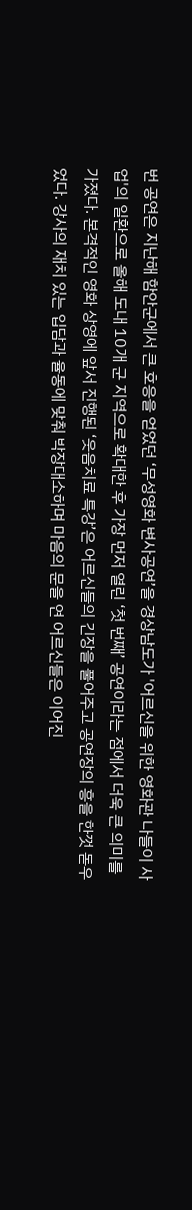번 공연은 지난해 함안군에서 큰 호응을 얻었던 ‘무성영화 변사공연’을 경상남도가 '어르신을 위한 영화관 나들이 사업'의 일환으로 올해 도내 10개 군 지역으로 확대한 후 가장 먼저 열린 ‘첫 번째’ 공연이라는 점에서 더욱 큰 의미를 가졌다. 본격적인 영화 상영에 앞서 진행된 ‘웃음치료 특강’은 어르신들의 긴장을 풀어주고 공연장의 흥을 한껏 돋우었다. 강사의 재치 있는 입담과 율동에 맞춰 박장대소하며 마음의 문을 연 어르신들은 이어진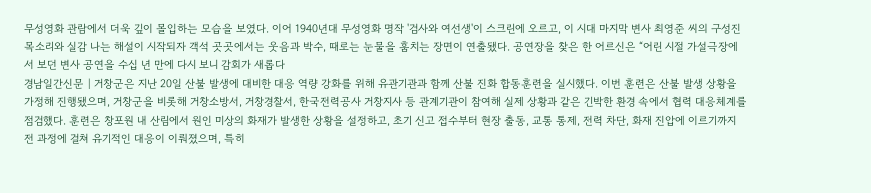무성영화 관람에서 더욱 깊이 몰입하는 모습을 보였다. 이어 1940년대 무성영화 명작 '검사와 여선생'이 스크린에 오르고, 이 시대 마지막 변사 최영준 씨의 구성진 목소리와 실감 나는 해설이 시작되자 객석 곳곳에서는 웃음과 박수, 때로는 눈물을 훔치는 장면이 연출됐다. 공연장을 찾은 한 어르신은 “어린 시절 가설극장에서 보던 변사 공연을 수십 년 만에 다시 보니 감회가 새롭다
경남일간신문 | 거창군은 지난 20일 산불 발생에 대비한 대응 역량 강화를 위해 유관기관과 함께 산불 진화 합동훈련을 실시했다. 이번 훈련은 산불 발생 상황을 가정해 진행됐으며, 거창군을 비롯해 거창소방서, 거창경찰서, 한국전력공사 거창지사 등 관계기관이 참여해 실제 상황과 같은 긴박한 환경 속에서 협력 대응체계를 점검했다. 훈련은 창포원 내 산림에서 원인 미상의 화재가 발생한 상황을 설정하고, 초기 신고 접수부터 현장 출동, 교통 통제, 전력 차단, 화재 진압에 이르기까지 전 과정에 걸쳐 유기적인 대응이 이뤄졌으며, 특히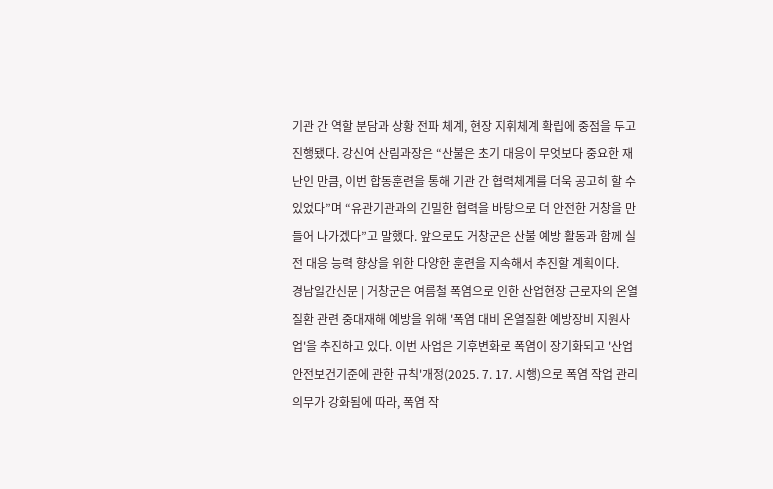기관 간 역할 분담과 상황 전파 체계, 현장 지휘체계 확립에 중점을 두고 진행됐다. 강신여 산림과장은 “산불은 초기 대응이 무엇보다 중요한 재난인 만큼, 이번 합동훈련을 통해 기관 간 협력체계를 더욱 공고히 할 수 있었다”며 “유관기관과의 긴밀한 협력을 바탕으로 더 안전한 거창을 만들어 나가겠다”고 말했다. 앞으로도 거창군은 산불 예방 활동과 함께 실전 대응 능력 향상을 위한 다양한 훈련을 지속해서 추진할 계획이다.
경남일간신문 | 거창군은 여름철 폭염으로 인한 산업현장 근로자의 온열질환 관련 중대재해 예방을 위해 '폭염 대비 온열질환 예방장비 지원사업'을 추진하고 있다. 이번 사업은 기후변화로 폭염이 장기화되고 '산업안전보건기준에 관한 규칙'개정(2025. 7. 17. 시행)으로 폭염 작업 관리 의무가 강화됨에 따라, 폭염 작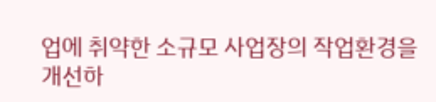업에 취약한 소규모 사업장의 작업환경을 개선하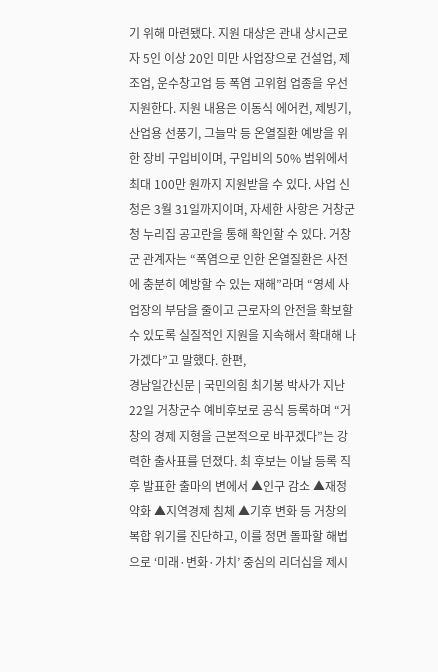기 위해 마련됐다. 지원 대상은 관내 상시근로자 5인 이상 20인 미만 사업장으로 건설업, 제조업, 운수창고업 등 폭염 고위험 업종을 우선 지원한다. 지원 내용은 이동식 에어컨, 제빙기, 산업용 선풍기, 그늘막 등 온열질환 예방을 위한 장비 구입비이며, 구입비의 50% 범위에서 최대 100만 원까지 지원받을 수 있다. 사업 신청은 3월 31일까지이며, 자세한 사항은 거창군청 누리집 공고란을 통해 확인할 수 있다. 거창군 관계자는 “폭염으로 인한 온열질환은 사전에 충분히 예방할 수 있는 재해”라며 “영세 사업장의 부담을 줄이고 근로자의 안전을 확보할 수 있도록 실질적인 지원을 지속해서 확대해 나가겠다”고 말했다. 한편,
경남일간신문 | 국민의힘 최기봉 박사가 지난 22일 거창군수 예비후보로 공식 등록하며 “거창의 경제 지형을 근본적으로 바꾸겠다”는 강력한 출사표를 던졌다. 최 후보는 이날 등록 직후 발표한 출마의 변에서 ▲인구 감소 ▲재정 약화 ▲지역경제 침체 ▲기후 변화 등 거창의 복합 위기를 진단하고, 이를 정면 돌파할 해법으로 ‘미래·변화·가치’ 중심의 리더십을 제시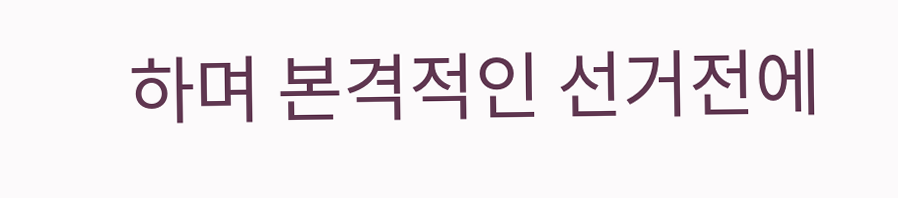하며 본격적인 선거전에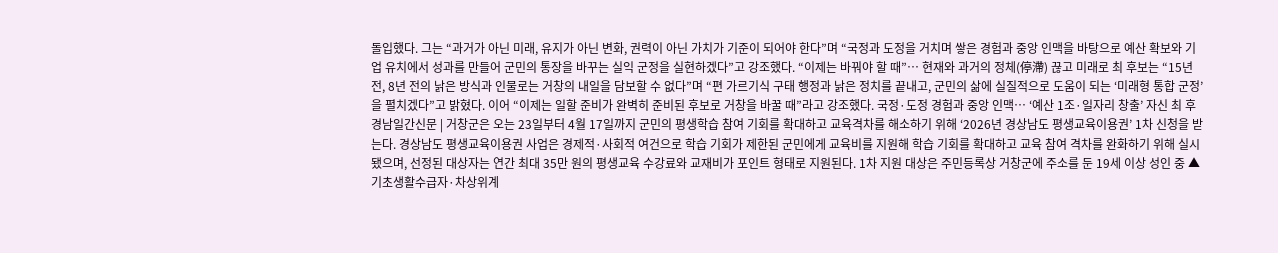돌입했다. 그는 “과거가 아닌 미래, 유지가 아닌 변화, 권력이 아닌 가치가 기준이 되어야 한다”며 “국정과 도정을 거치며 쌓은 경험과 중앙 인맥을 바탕으로 예산 확보와 기업 유치에서 성과를 만들어 군민의 통장을 바꾸는 실익 군정을 실현하겠다”고 강조했다. “이제는 바꿔야 할 때”… 현재와 과거의 정체(停滯) 끊고 미래로 최 후보는 “15년 전, 8년 전의 낡은 방식과 인물로는 거창의 내일을 담보할 수 없다”며 “편 가르기식 구태 행정과 낡은 정치를 끝내고, 군민의 삶에 실질적으로 도움이 되는 ‘미래형 통합 군정’을 펼치겠다”고 밝혔다. 이어 “이제는 일할 준비가 완벽히 준비된 후보로 거창을 바꿀 때”라고 강조했다. 국정·도정 경험과 중앙 인맥… ‘예산 1조·일자리 창출’ 자신 최 후
경남일간신문 | 거창군은 오는 23일부터 4월 17일까지 군민의 평생학습 참여 기회를 확대하고 교육격차를 해소하기 위해 ‘2026년 경상남도 평생교육이용권’ 1차 신청을 받는다. 경상남도 평생교육이용권 사업은 경제적·사회적 여건으로 학습 기회가 제한된 군민에게 교육비를 지원해 학습 기회를 확대하고 교육 참여 격차를 완화하기 위해 실시됐으며, 선정된 대상자는 연간 최대 35만 원의 평생교육 수강료와 교재비가 포인트 형태로 지원된다. 1차 지원 대상은 주민등록상 거창군에 주소를 둔 19세 이상 성인 중 ▲기초생활수급자·차상위계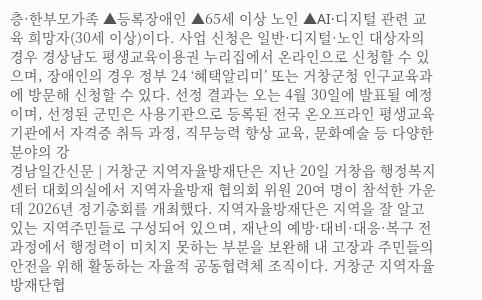층·한부모가족 ▲등록장애인 ▲65세 이상 노인 ▲AI·디지털 관련 교육 희망자(30세 이상)이다. 사업 신청은 일반·디지털·노인 대상자의 경우 경상남도 평생교육이용권 누리집에서 온라인으로 신청할 수 있으며, 장애인의 경우 정부 24 ‘혜택알리미’ 또는 거창군청 인구교육과에 방문해 신청할 수 있다. 선정 결과는 오는 4월 30일에 발표될 예정이며, 선정된 군민은 사용기관으로 등록된 전국 온오프라인 평생교육기관에서 자격증 취득 과정, 직무능력 향상 교육, 문화예술 등 다양한 분야의 강
경남일간신문 | 거창군 지역자율방재단은 지난 20일 거창읍 행정복지센터 대회의실에서 지역자율방재 협의회 위원 20여 명이 참석한 가운데 2026년 정기총회를 개최했다. 지역자율방재단은 지역을 잘 알고 있는 지역주민들로 구성되어 있으며, 재난의 예방·대비·대응·복구 전 과정에서 행정력이 미치지 못하는 부분을 보완해 내 고장과 주민들의 안전을 위해 활동하는 자율적 공동협력체 조직이다. 거창군 지역자율방재단협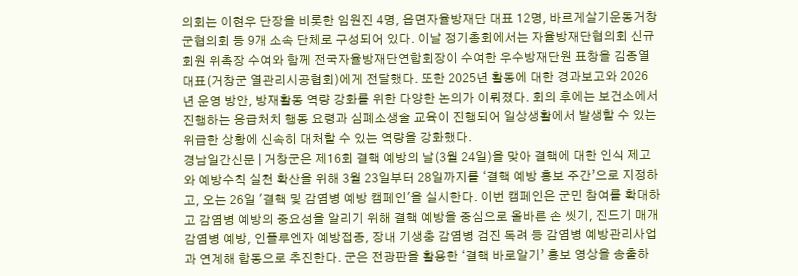의회는 이현우 단장을 비롯한 임원진 4명, 읍면자율방재단 대표 12명, 바르게살기운동거창군협의회 등 9개 소속 단체로 구성되어 있다. 이날 정기총회에서는 자율방재단협의회 신규 회원 위촉장 수여와 함께 전국자율방재단연합회장이 수여한 우수방재단원 표창을 김종열 대표(거창군 열관리시공협회)에게 전달했다. 또한 2025년 활동에 대한 경과보고와 2026년 운영 방안, 방재활동 역량 강화를 위한 다양한 논의가 이뤄졌다. 회의 후에는 보건소에서 진행하는 응급처치 행동 요령과 심폐소생술 교육이 진행되어 일상생활에서 발생할 수 있는 위급한 상황에 신속히 대처할 수 있는 역량을 강화했다.
경남일간신문 | 거창군은 제16회 결핵 예방의 날(3월 24일)을 맞아 결핵에 대한 인식 제고와 예방수칙 실천 확산을 위해 3월 23일부터 28일까지를 ‘결핵 예방 홍보 주간’으로 지정하고, 오는 26일 '결핵 및 감염병 예방 캠페인'을 실시한다. 이번 캠페인은 군민 참여를 확대하고 감염병 예방의 중요성을 알리기 위해 결핵 예방을 중심으로 올바른 손 씻기, 진드기 매개 감염병 예방, 인플루엔자 예방접종, 장내 기생충 감염병 검진 독려 등 감염병 예방관리사업과 연계해 합동으로 추진한다. 군은 전광판을 활용한 ‘결핵 바로알기’ 홍보 영상을 송출하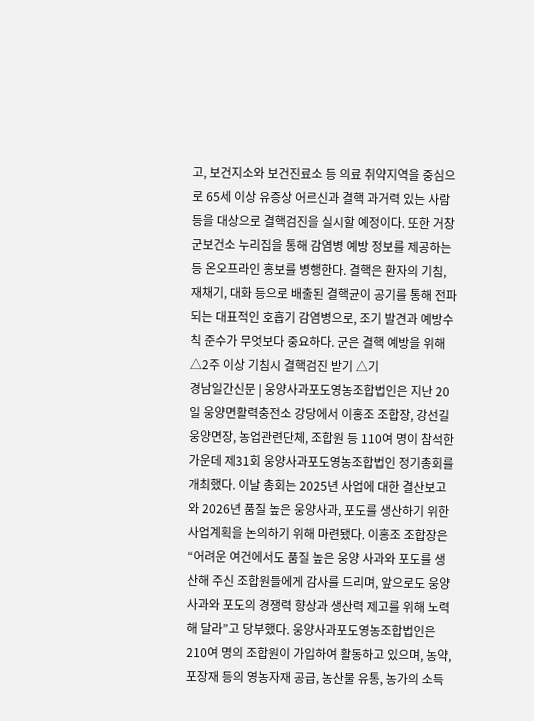고, 보건지소와 보건진료소 등 의료 취약지역을 중심으로 65세 이상 유증상 어르신과 결핵 과거력 있는 사람 등을 대상으로 결핵검진을 실시할 예정이다. 또한 거창군보건소 누리집을 통해 감염병 예방 정보를 제공하는 등 온오프라인 홍보를 병행한다. 결핵은 환자의 기침, 재채기, 대화 등으로 배출된 결핵균이 공기를 통해 전파되는 대표적인 호흡기 감염병으로, 조기 발견과 예방수칙 준수가 무엇보다 중요하다. 군은 결핵 예방을 위해 △2주 이상 기침시 결핵검진 받기 △기
경남일간신문 | 웅양사과포도영농조합법인은 지난 20일 웅양면활력충전소 강당에서 이홍조 조합장, 강선길 웅양면장, 농업관련단체, 조합원 등 110여 명이 참석한 가운데 제31회 웅양사과포도영농조합법인 정기총회를 개최했다. 이날 총회는 2025년 사업에 대한 결산보고와 2026년 품질 높은 웅양사과, 포도를 생산하기 위한 사업계획을 논의하기 위해 마련됐다. 이홍조 조합장은 “어려운 여건에서도 품질 높은 웅양 사과와 포도를 생산해 주신 조합원들에게 감사를 드리며, 앞으로도 웅양사과와 포도의 경쟁력 향상과 생산력 제고를 위해 노력해 달라”고 당부했다. 웅양사과포도영농조합법인은 210여 명의 조합원이 가입하여 활동하고 있으며, 농약, 포장재 등의 영농자재 공급, 농산물 유통, 농가의 소득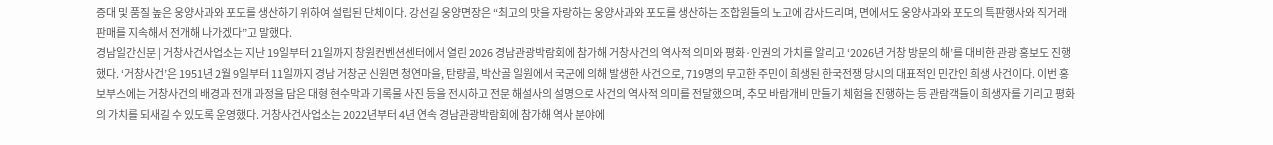증대 및 품질 높은 웅양사과와 포도를 생산하기 위하여 설립된 단체이다. 강선길 웅양면장은 “최고의 맛을 자랑하는 웅양사과와 포도를 생산하는 조합원들의 노고에 감사드리며, 면에서도 웅양사과와 포도의 특판행사와 직거래 판매를 지속해서 전개해 나가겠다”고 말했다.
경남일간신문 | 거창사건사업소는 지난 19일부터 21일까지 창원컨벤션센터에서 열린 2026 경남관광박람회에 참가해 거창사건의 역사적 의미와 평화·인권의 가치를 알리고 ‘2026년 거창 방문의 해’를 대비한 관광 홍보도 진행했다. ‘거창사건’은 1951년 2월 9일부터 11일까지 경남 거창군 신원면 청연마을, 탄량골, 박산골 일원에서 국군에 의해 발생한 사건으로, 719명의 무고한 주민이 희생된 한국전쟁 당시의 대표적인 민간인 희생 사건이다. 이번 홍보부스에는 거창사건의 배경과 전개 과정을 담은 대형 현수막과 기록물 사진 등을 전시하고 전문 해설사의 설명으로 사건의 역사적 의미를 전달했으며, 추모 바람개비 만들기 체험을 진행하는 등 관람객들이 희생자를 기리고 평화의 가치를 되새길 수 있도록 운영했다. 거창사건사업소는 2022년부터 4년 연속 경남관광박람회에 참가해 역사 분야에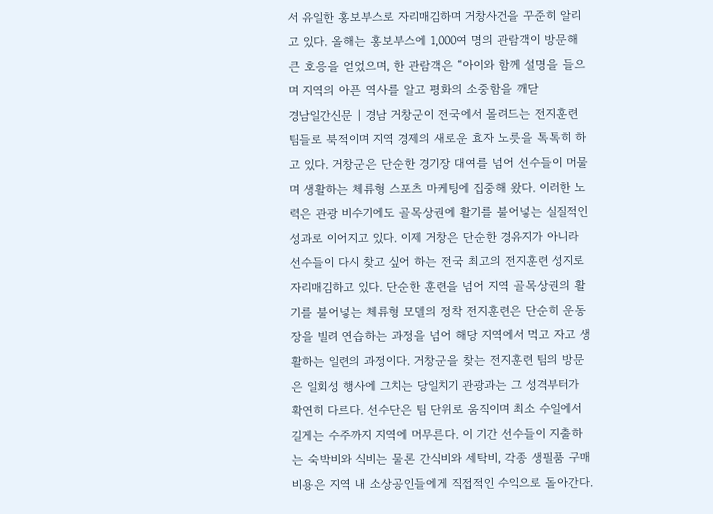서 유일한 홍보부스로 자리매김하며 거창사건을 꾸준히 알리고 있다. 올해는 홍보부스에 1,000여 명의 관람객이 방문해 큰 호응을 얻었으며, 한 관람객은 “아이와 함께 설명을 들으며 지역의 아픈 역사를 알고 평화의 소중함을 깨닫
경남일간신문 | 경남 거창군이 전국에서 몰려드는 전지훈련 팀들로 북적이며 지역 경제의 새로운 효자 노릇을 톡톡히 하고 있다. 거창군은 단순한 경기장 대여를 넘어 선수들이 머물며 생활하는 체류형 스포츠 마케팅에 집중해 왔다. 이러한 노력은 관광 비수기에도 골목상권에 활기를 불어넣는 실질적인 성과로 이어지고 있다. 이제 거창은 단순한 경유지가 아니라 선수들이 다시 찾고 싶어 하는 전국 최고의 전지훈련 성지로 자리매김하고 있다. 단순한 훈련을 넘어 지역 골목상권의 활기를 불어넣는 체류형 모델의 정착 전지훈련은 단순히 운동장을 빌려 연습하는 과정을 넘어 해당 지역에서 먹고 자고 생활하는 일련의 과정이다. 거창군을 찾는 전지훈련 팀의 방문은 일회성 행사에 그치는 당일치기 관광과는 그 성격부터가 확연히 다르다. 선수단은 팀 단위로 움직이며 최소 수일에서 길게는 수주까지 지역에 머무른다. 이 기간 선수들이 지출하는 숙박비와 식비는 물론 간식비와 세탁비, 각종 생필품 구매 비용은 지역 내 소상공인들에게 직접적인 수익으로 돌아간다.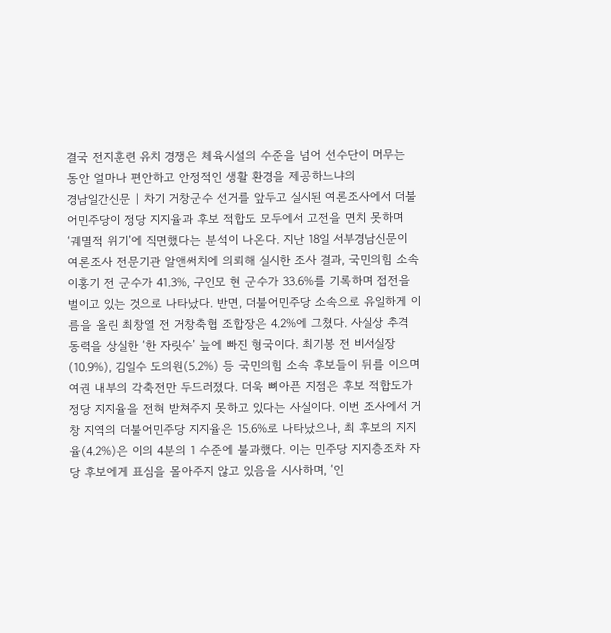결국 전지훈련 유치 경쟁은 체육시설의 수준을 넘어 선수단이 머무는 동안 얼마나 편안하고 안정적인 생활 환경을 제공하느냐의
경남일간신문 | 차기 거창군수 선거를 앞두고 실시된 여론조사에서 더불어민주당이 정당 지지율과 후보 적합도 모두에서 고전을 면치 못하며 ‘궤멸적 위기’에 직면했다는 분석이 나온다. 지난 18일 서부경남신문이 여론조사 전문기관 알앤써치에 의뢰해 실시한 조사 결과, 국민의힘 소속 이홍기 전 군수가 41.3%, 구인모 현 군수가 33.6%를 기록하며 접전을 벌이고 있는 것으로 나타났다. 반면, 더불어민주당 소속으로 유일하게 이름을 올린 최창열 전 거창축협 조합장은 4.2%에 그쳤다. 사실상 추격 동력을 상실한 ‘한 자릿수’ 늪에 빠진 형국이다. 최기봉 전 비서실장(10.9%), 김일수 도의원(5.2%) 등 국민의힘 소속 후보들이 뒤를 이으며 여권 내부의 각축전만 두드러졌다. 더욱 뼈아픈 지점은 후보 적합도가 정당 지지율을 전혀 받쳐주지 못하고 있다는 사실이다. 이번 조사에서 거창 지역의 더불어민주당 지지율은 15.6%로 나타났으나, 최 후보의 지지율(4.2%)은 이의 4분의 1 수준에 불과했다. 이는 민주당 지지층조차 자당 후보에게 표심을 몰아주지 않고 있음을 시사하며, ‘인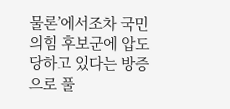물론’에서조차 국민의힘 후보군에 압도당하고 있다는 방증으로 풀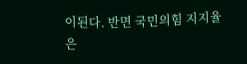이된다. 반면 국민의힘 지지율은